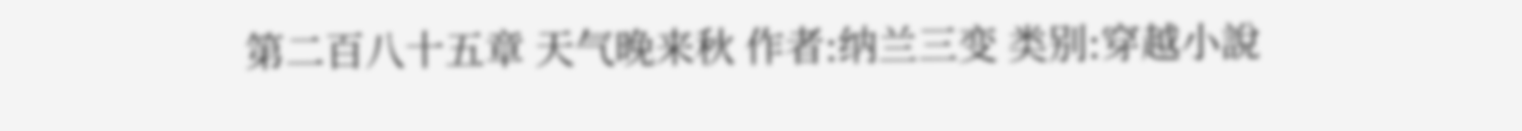第二百八十五章 天气晚来秋 作者:纳兰三变 类别:穿越小說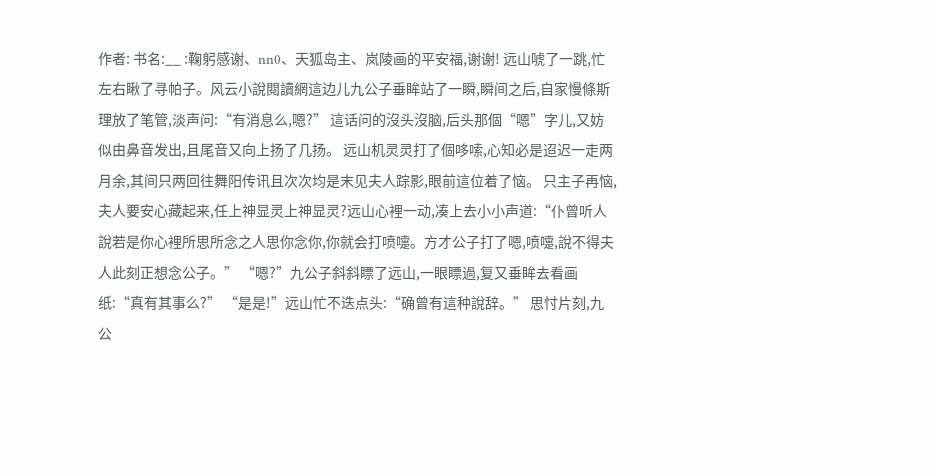作者: 书名:__ :鞠躬感谢、nn0、天狐岛主、岚陵画的平安福,谢谢! 远山唬了一跳,忙左右瞅了寻帕子。风云小說閱讀網這边儿九公子垂眸站了一瞬,瞬间之后,自家慢條斯理放了笔管,淡声问:“有消息么,嗯?” 這话问的沒头沒脑,后头那個“嗯”字儿,又妨似由鼻音发出,且尾音又向上扬了几扬。 远山机灵灵打了個哆嗦,心知必是迢迟一走两月余,其间只两回往舞阳传讯且次次均是末见夫人踪影,眼前這位着了恼。 只主子再恼,夫人要安心藏起来,任上神显灵上神显灵?远山心裡一动,凑上去小小声道:“仆曾听人說若是你心裡所思所念之人思你念你,你就会打喷嚏。方才公子打了嗯,喷嚏,說不得夫人此刻正想念公子。” “嗯?”九公子斜斜瞟了远山,一眼瞟過,复又垂眸去看画纸:“真有其事么?” “是是!”远山忙不迭点头:“确曾有這种說辞。” 思忖片刻,九公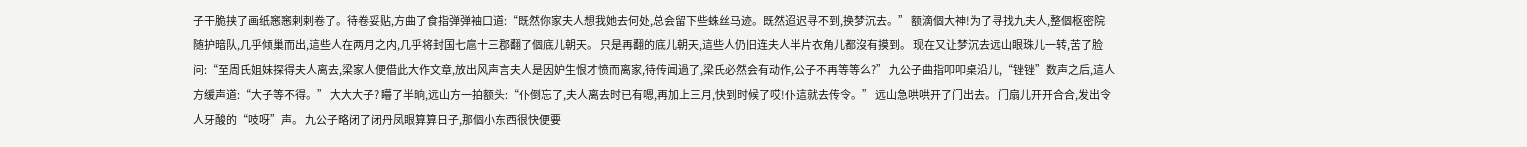子干脆挟了画纸窸窸剌剌卷了。待卷妥贴,方曲了食指弹弹袖口道:“既然你家夫人想我她去何处,总会留下些蛛丝马迹。既然迢迟寻不到,换梦沉去。” 额滴個大神!为了寻找九夫人,整個枢密院随护暗队,几乎倾巢而出,這些人在两月之内,几乎将封国七扈十三郡翻了個底儿朝天。 只是再翻的底儿朝天,這些人仍旧连夫人半片衣角儿都沒有摸到。 现在又让梦沉去远山眼珠儿一转,苦了脸问:“至周氏姐妹探得夫人离去,梁家人便借此大作文章,放出风声言夫人是因妒生恨才愤而离家,待传闻過了,梁氏必然会有动作,公子不再等等么?” 九公子曲指叩叩桌沿儿,“锉锉”数声之后,這人方缓声道:“大子等不得。” 大大大子? 矒了半晌,远山方一拍额头:“仆倒忘了,夫人离去时已有嗯,再加上三月,快到时候了哎!仆這就去传令。” 远山急哄哄开了门出去。 门扇儿开开合合,发出令人牙酸的“吱呀”声。 九公子略闭了闭丹凤眼算算日子,那個小东西很快便要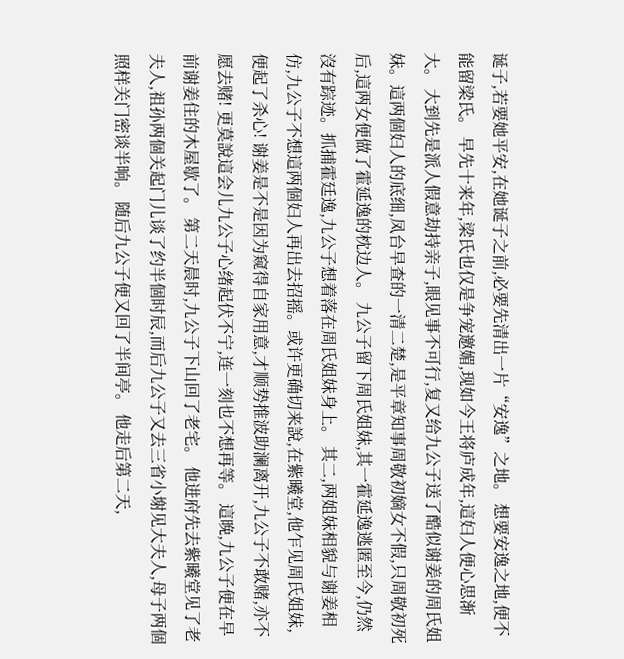诞子,若要她平安,在她诞子之前,必要先清出一片“安逸”之地。 想要安逸之地,便不能留梁氏。 早先十来年,梁氏也仅是争宠邀媚,现如今王将庐成年,這妇人便心思渐大。 大到先是派人假意劫持亲子,眼见事不可行,复又给九公子送了酷似谢姜的周氏姐妹。這两個妇人的底细,凤台早查的一清二楚,是平章知事周敬初嫡女不假,只周敬初死后,這两女便做了霍延逸的枕边人。 九公子留下周氏姐妹,其一霍延逸逃匿至今,仍然沒有踪迹。抓捕霍廷逸,九公子想着落在周氏姐妹身上。 其二,两姐妹相貌与谢姜相仿,九公子不想這两個妇人再出去招摇。或许更确切来說,在紫曦堂,他乍见周氏姐妹,便起了杀心! 谢姜是不是因为窥得自家用意,才顺势推波助澜离开,九公子不敢赌,亦不愿去赌! 更莫說這会儿九公子心绪起伏不宁,连一刻也不想再等。 這晚,九公子便在早前谢姜住的木屋歇了。 第二天晨时,九公子下山回了老宅。 他进府先去紫曦堂见了老夫人,祖孙两個关起门儿谈了约半個时辰,而后九公子又去三省小塮见大夫人,母子两個照样关门密谈半晌。 随后九公子便又回了半间亭。 他走后第二天,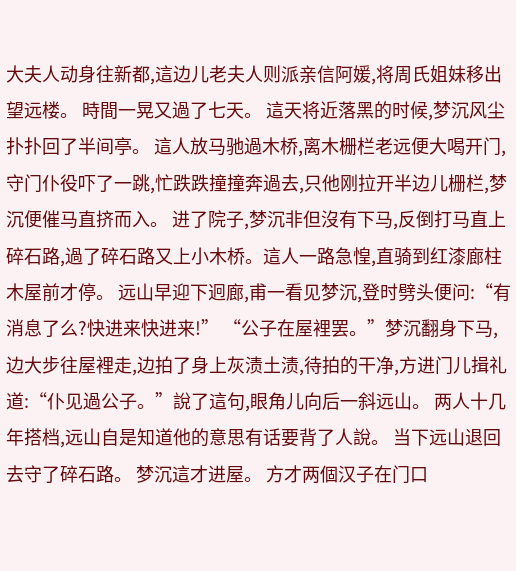大夫人动身往新都,這边儿老夫人则派亲信阿媛,将周氏姐妹移出望远楼。 時間一晃又過了七天。 這天将近落黑的时候,梦沉风尘扑扑回了半间亭。 這人放马驰過木桥,离木栅栏老远便大喝开门,守门仆役吓了一跳,忙跌跌撞撞奔過去,只他刚拉开半边儿栅栏,梦沉便催马直挤而入。 进了院子,梦沉非但沒有下马,反倒打马直上碎石路,過了碎石路又上小木桥。這人一路急惶,直骑到红漆廊柱木屋前才停。 远山早迎下迥廊,甫一看见梦沉,登时劈头便问:“有消息了么?快进来快进来!” “公子在屋裡罢。”梦沉翻身下马,边大步往屋裡走,边拍了身上灰渍土渍,待拍的干净,方进门儿揖礼道:“仆见過公子。”說了這句,眼角儿向后一斜远山。 两人十几年搭档,远山自是知道他的意思有话要背了人說。 当下远山退回去守了碎石路。 梦沉這才进屋。 方才两個汉子在门口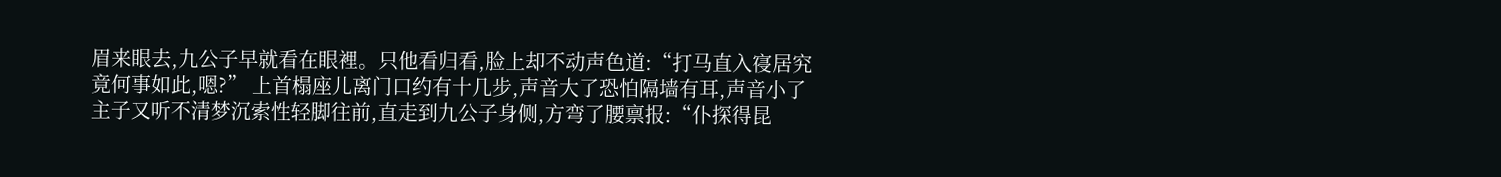眉来眼去,九公子早就看在眼裡。只他看归看,脸上却不动声色道:“打马直入寑居究竟何事如此,嗯?” 上首榻座儿离门口约有十几步,声音大了恐怕隔墙有耳,声音小了主子又听不清梦沉索性轻脚往前,直走到九公子身侧,方弯了腰禀报:“仆探得昆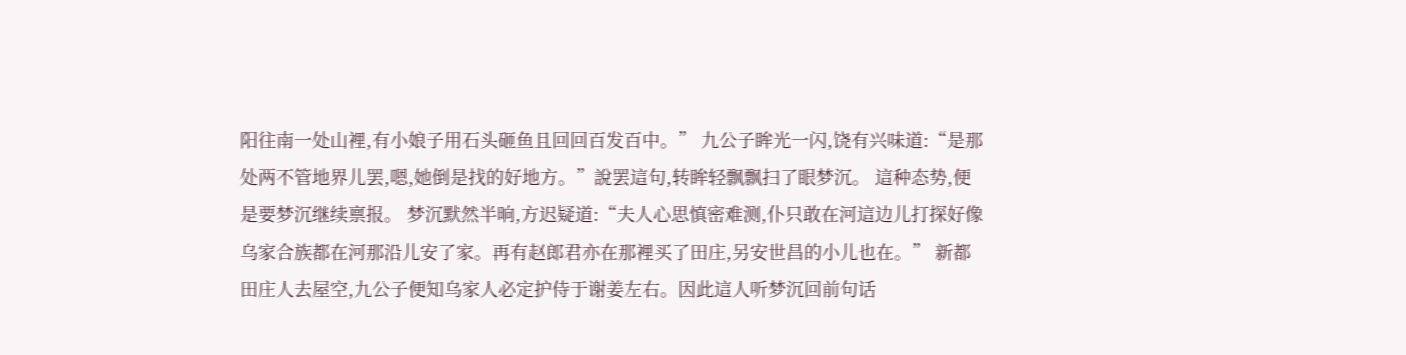阳往南一处山裡,有小娘子用石头砸鱼且回回百发百中。” 九公子眸光一闪,饶有兴味道:“是那处两不管地界儿罢,嗯,她倒是找的好地方。”說罢這句,转眸轻飘飘扫了眼梦沉。 這种态势,便是要梦沉继续禀报。 梦沉默然半晌,方迟疑道:“夫人心思慎密难测,仆只敢在河這边儿打探好像乌家合族都在河那沿儿安了家。再有赵郎君亦在那裡买了田庄,另安世昌的小儿也在。” 新都田庄人去屋空,九公子便知乌家人必定护侍于谢姜左右。因此這人听梦沉回前句话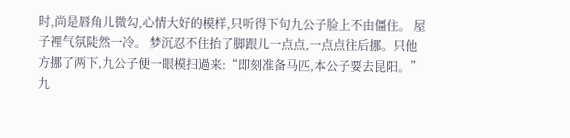时,尚是唇角儿微勾,心情大好的模样,只听得下句九公子脸上不由僵住。 屋子裡气氛陡然一冷。 梦沉忍不住抬了脚跟儿一点点,一点点往后挪。只他方挪了两下,九公子便一眼模扫過来:“即刻准备马匹,本公子要去昆阳。” 九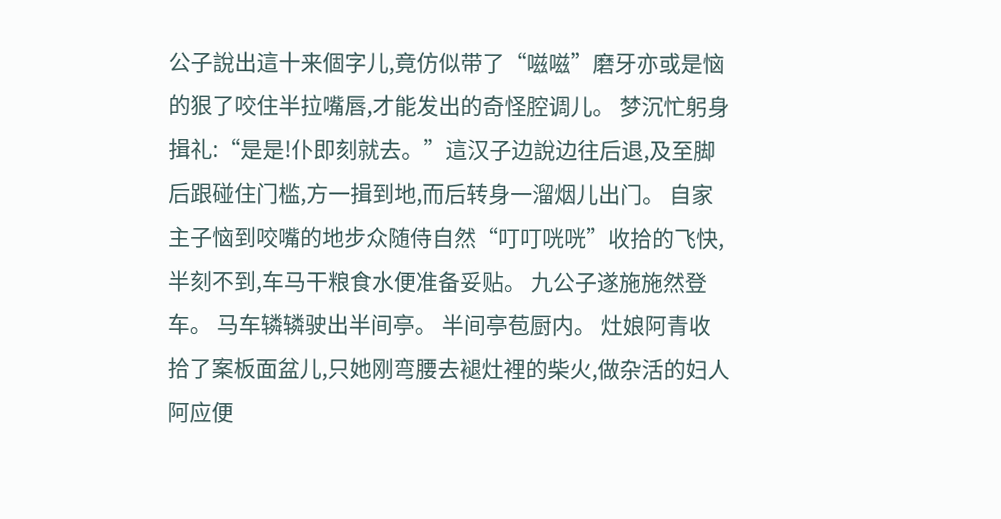公子說出這十来個字儿,竟仿似带了“嗞嗞”磨牙亦或是恼的狠了咬住半拉嘴唇,才能发出的奇怪腔调儿。 梦沉忙躬身揖礼:“是是!仆即刻就去。”這汉子边說边往后退,及至脚后跟碰住门槛,方一揖到地,而后转身一溜烟儿出门。 自家主子恼到咬嘴的地步众随侍自然“叮叮咣咣”收拾的飞快,半刻不到,车马干粮食水便准备妥贴。 九公子遂施施然登车。 马车辚辚驶出半间亭。 半间亭苞厨内。 灶娘阿青收拾了案板面盆儿,只她刚弯腰去褪灶裡的柴火,做杂活的妇人阿应便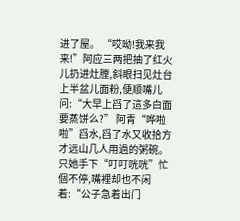进了屋。 “哎呦!我来我来!”阿应三两把抽了红火儿扔进灶膛,斜眼扫见灶台上半盆儿面粉,便顺嘴儿问:“大早上舀了這多白面要蒸饼么?” 阿青“哗啦啦”舀水,舀了水又收拾方才远山几人用過的粥碗。只她手下“叮叮咣咣”忙個不停,嘴裡却也不闲着:“公子急着出门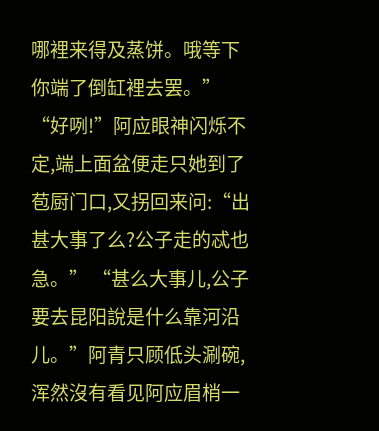哪裡来得及蒸饼。哦等下你端了倒缸裡去罢。” “好咧!”阿应眼神闪烁不定,端上面盆便走只她到了苞厨门口,又拐回来问:“出甚大事了么?公子走的忒也急。” “甚么大事儿,公子要去昆阳說是什么靠河沿儿。”阿青只顾低头涮碗,浑然沒有看见阿应眉梢一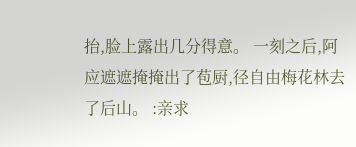抬,脸上露出几分得意。 一刻之后,阿应遮遮掩掩出了苞厨,径自由梅花林去了后山。 :亲求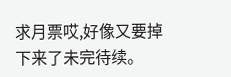求月票哎,好像又要掉下来了未完待续。